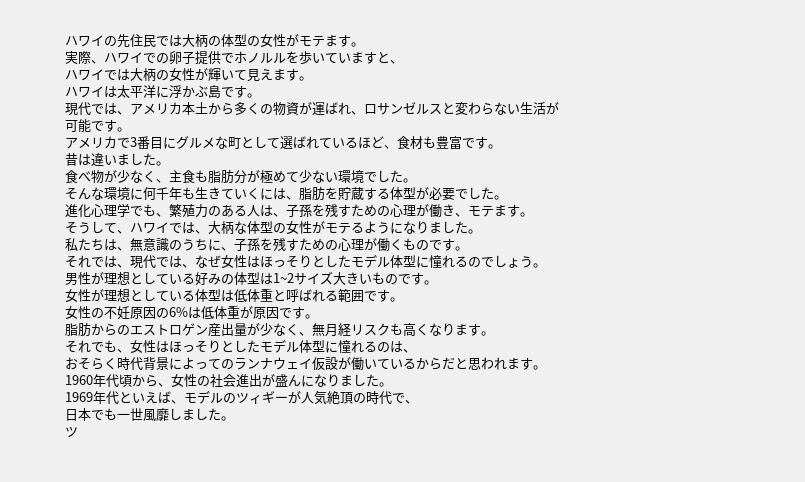ハワイの先住民では大柄の体型の女性がモテます。
実際、ハワイでの卵子提供でホノルルを歩いていますと、
ハワイでは大柄の女性が輝いて見えます。
ハワイは太平洋に浮かぶ島です。
現代では、アメリカ本土から多くの物資が運ばれ、ロサンゼルスと変わらない生活が可能です。
アメリカで3番目にグルメな町として選ばれているほど、食材も豊富です。
昔は違いました。
食べ物が少なく、主食も脂肪分が極めて少ない環境でした。
そんな環境に何千年も生きていくには、脂肪を貯蔵する体型が必要でした。
進化心理学でも、繁殖力のある人は、子孫を残すための心理が働き、モテます。
そうして、ハワイでは、大柄な体型の女性がモテるようになりました。
私たちは、無意識のうちに、子孫を残すための心理が働くものです。
それでは、現代では、なぜ女性はほっそりとしたモデル体型に憧れるのでしょう。
男性が理想としている好みの体型は1~2サイズ大きいものです。
女性が理想としている体型は低体重と呼ばれる範囲です。
女性の不妊原因の6%は低体重が原因です。
脂肪からのエストロゲン産出量が少なく、無月経リスクも高くなります。
それでも、女性はほっそりとしたモデル体型に憧れるのは、
おそらく時代背景によってのランナウェイ仮設が働いているからだと思われます。
1960年代頃から、女性の社会進出が盛んになりました。
1969年代といえば、モデルのツィギーが人気絶頂の時代で、
日本でも一世風靡しました。
ツ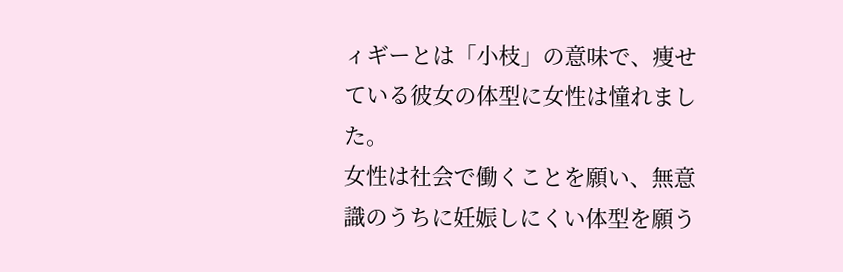ィギーとは「小枝」の意味で、痩せている彼女の体型に女性は憧れました。
女性は社会で働くことを願い、無意識のうちに妊娠しにくい体型を願う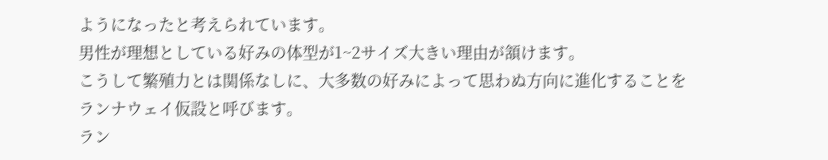ようになったと考えられています。
男性が理想としている好みの体型が1~2サイズ大きい理由が頷けます。
こうして繁殖力とは関係なしに、大多数の好みによって思わぬ方向に進化することを
ランナウェイ仮設と呼びます。
ラン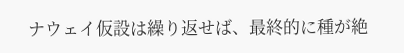ナウェイ仮設は繰り返せば、最終的に種が絶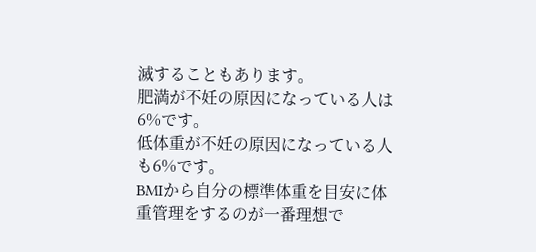滅することもあります。
肥満が不妊の原因になっている人は6%です。
低体重が不妊の原因になっている人も6%です。
BMIから自分の標準体重を目安に体重管理をするのが一番理想で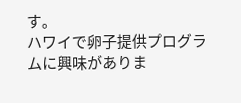す。
ハワイで卵子提供プログラムに興味がありま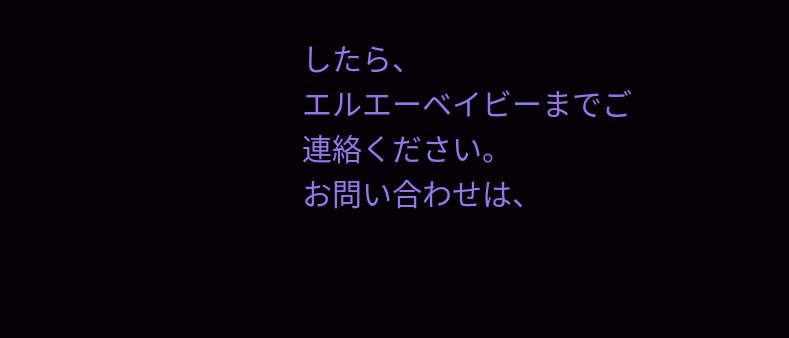したら、
エルエーベイビーまでご連絡ください。
お問い合わせは、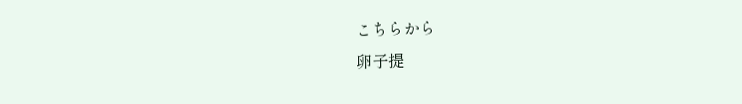こちらから
卵子提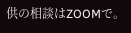供の相談はZOOMで。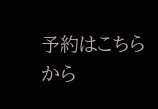予約はこちらから